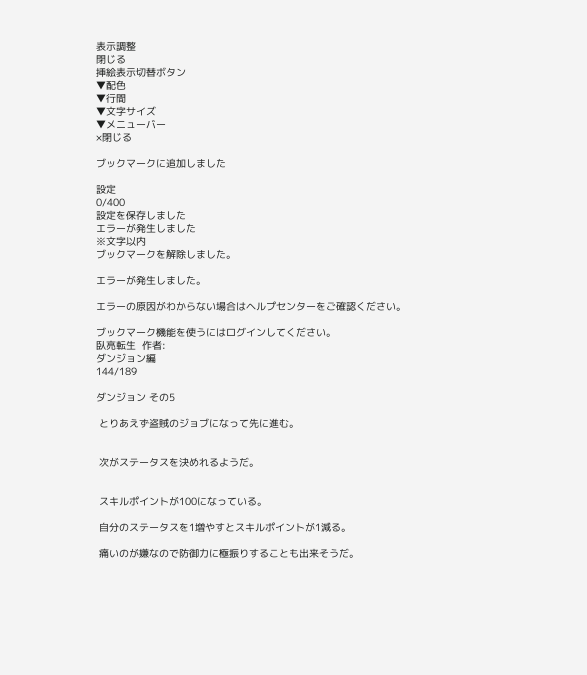表示調整
閉じる
挿絵表示切替ボタン
▼配色
▼行間
▼文字サイズ
▼メニューバー
×閉じる

ブックマークに追加しました

設定
0/400
設定を保存しました
エラーが発生しました
※文字以内
ブックマークを解除しました。

エラーが発生しました。

エラーの原因がわからない場合はヘルプセンターをご確認ください。

ブックマーク機能を使うにはログインしてください。
臥亮転生  作者:
ダンジョン編
144/189

ダンジョン その5

 とりあえず盗賊のジョブになって先に進む。


 次がステータスを決めれるようだ。


 スキルポイントが100になっている。

 自分のステータスを1増やすとスキルポイントが1減る。

 痛いのが嫌なので防御力に極振りすることも出来そうだ。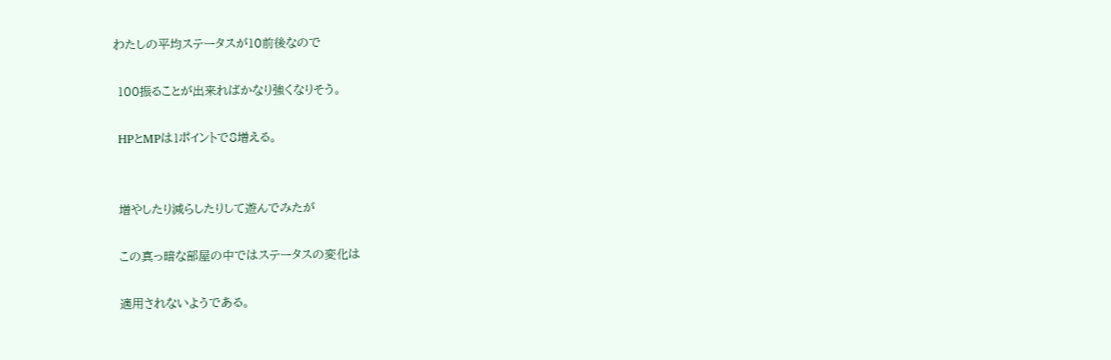わたしの平均ステータスが10前後なので

 100振ることが出来ればかなり強くなりそう。

 HPとMPは1ポイントで8増える。


 増やしたり減らしたりして遊んでみたが

 この真っ暗な部屋の中ではステータスの変化は

 適用されないようである。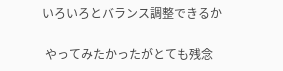いろいろとバランス調整できるか

 やってみたかったがとても残念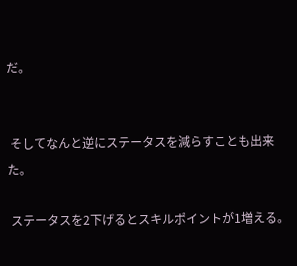だ。


 そしてなんと逆にステータスを減らすことも出来た。

 ステータスを2下げるとスキルポイントが1増える。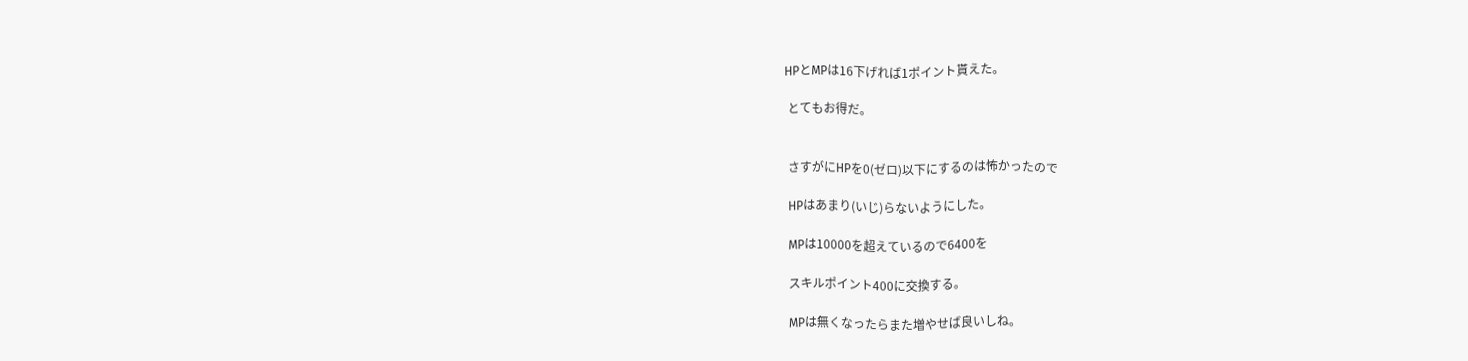HPとMPは16下げれば1ポイント貰えた。

 とてもお得だ。


 さすがにHPを0(ゼロ)以下にするのは怖かったので

 HPはあまり(いじ)らないようにした。

 MPは10000を超えているので6400を

 スキルポイント400に交換する。

 MPは無くなったらまた増やせば良いしね。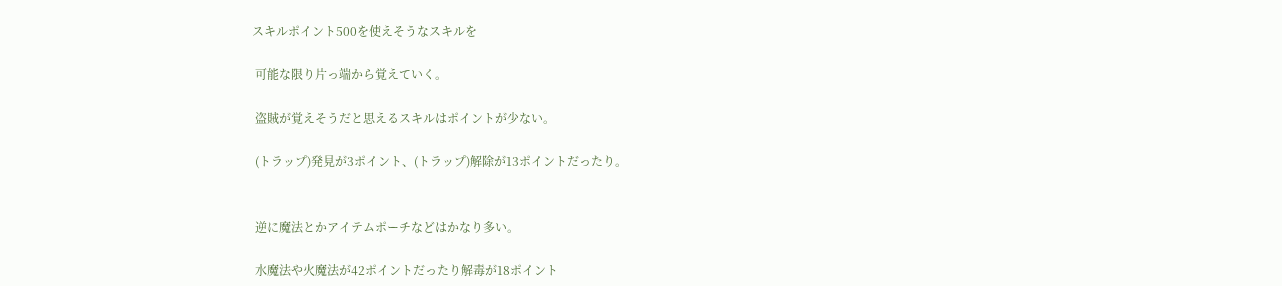スキルポイント500を使えそうなスキルを

 可能な限り片っ端から覚えていく。

 盗賊が覚えそうだと思えるスキルはポイントが少ない。

 (トラップ)発見が3ポイント、(トラップ)解除が13ポイントだったり。


 逆に魔法とかアイテムポーチなどはかなり多い。

 水魔法や火魔法が42ポイントだったり解毒が18ポイント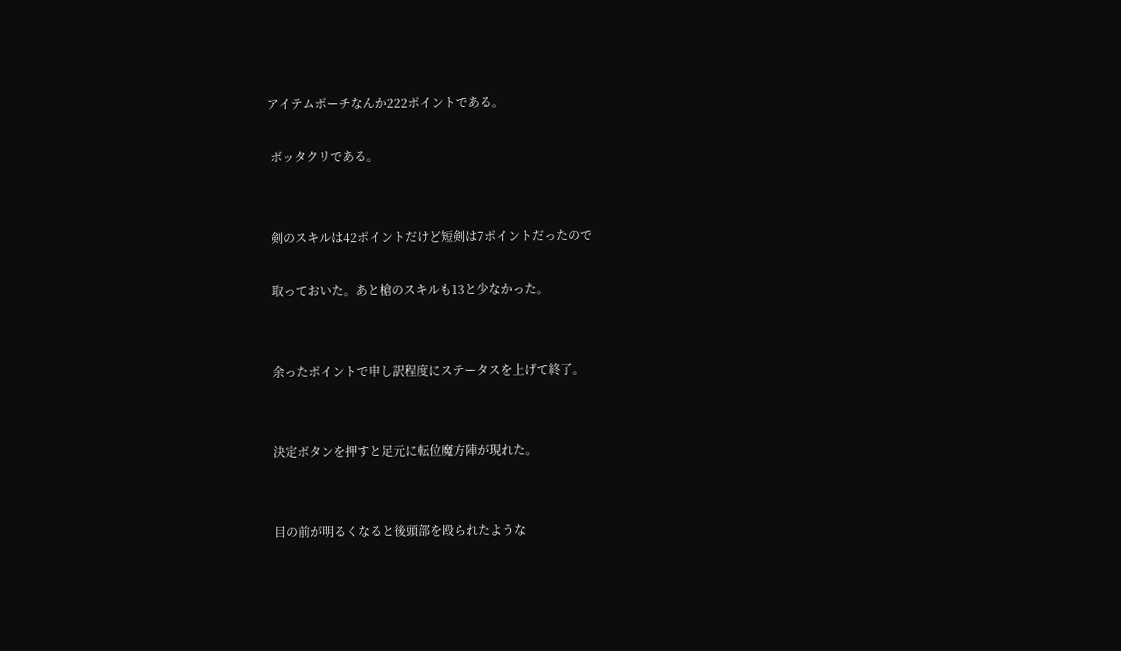アイテムポーチなんか222ポイントである。

 ボッタクリである。


 剣のスキルは42ポイントだけど短剣は7ポイントだったので

 取っておいた。あと槍のスキルも13と少なかった。


 余ったポイントで申し訳程度にステータスを上げて終了。


 決定ボタンを押すと足元に転位魔方陣が現れた。


 目の前が明るくなると後頭部を殴られたような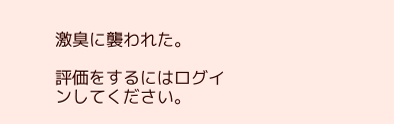激臭に襲われた。

評価をするにはログインしてください。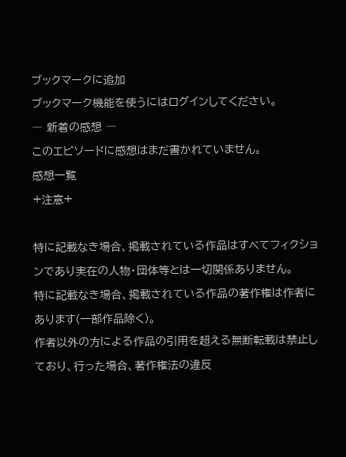ブックマークに追加
ブックマーク機能を使うにはログインしてください。
― 新着の感想 ―
このエピソードに感想はまだ書かれていません。
感想一覧
+注意+

特に記載なき場合、掲載されている作品はすべてフィクションであり実在の人物・団体等とは一切関係ありません。
特に記載なき場合、掲載されている作品の著作権は作者にあります(一部作品除く)。
作者以外の方による作品の引用を超える無断転載は禁止しており、行った場合、著作権法の違反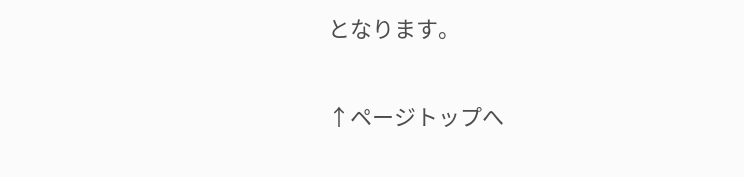となります。

↑ページトップへ